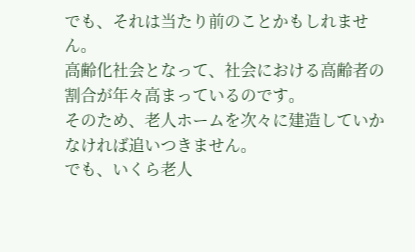でも、それは当たり前のことかもしれません。
高齢化社会となって、社会における高齢者の割合が年々高まっているのです。
そのため、老人ホームを次々に建造していかなければ追いつきません。
でも、いくら老人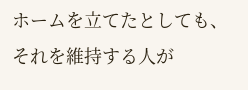ホームを立てたとしても、それを維持する人が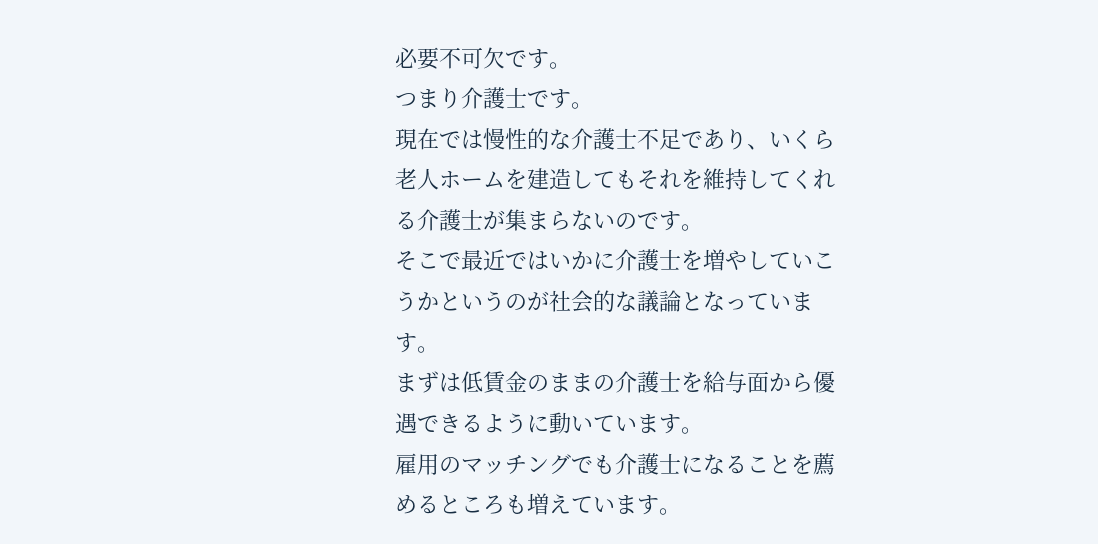必要不可欠です。
つまり介護士です。
現在では慢性的な介護士不足であり、いくら老人ホームを建造してもそれを維持してくれる介護士が集まらないのです。
そこで最近ではいかに介護士を増やしていこうかというのが社会的な議論となっています。
まずは低賃金のままの介護士を給与面から優遇できるように動いています。
雇用のマッチングでも介護士になることを薦めるところも増えています。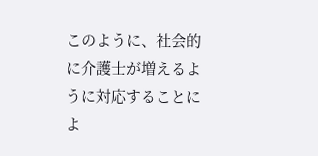このように、社会的に介護士が増えるように対応することによ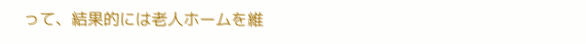って、結果的には老人ホームを維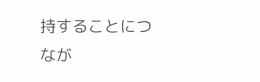持することにつなが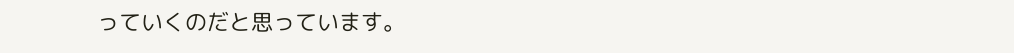っていくのだと思っています。